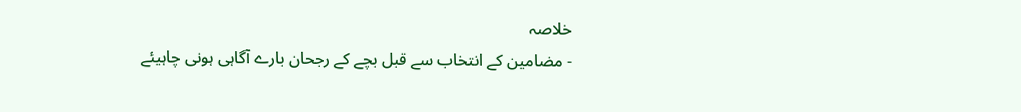خلاصہ
- مضامین کے انتخاب سے قبل بچے کے رجحان بارے آگاہی ہونی چاہیئے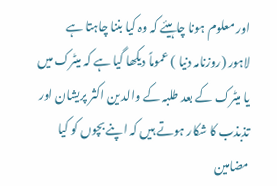اور معلوم ہونا چاہیئے کہ وہ کیا بننا چاہتا ہے
لاہور (روزنامہ دنیا ) عموماً دیکھا گیا ہے کہ میٹرک میں یا میٹرک کے بعد طلبہ کے والد ین اکثر پریشان اور تذبذب کا شکار ہوتے ہیں کہ اپنے بچوں کو کیا مضامین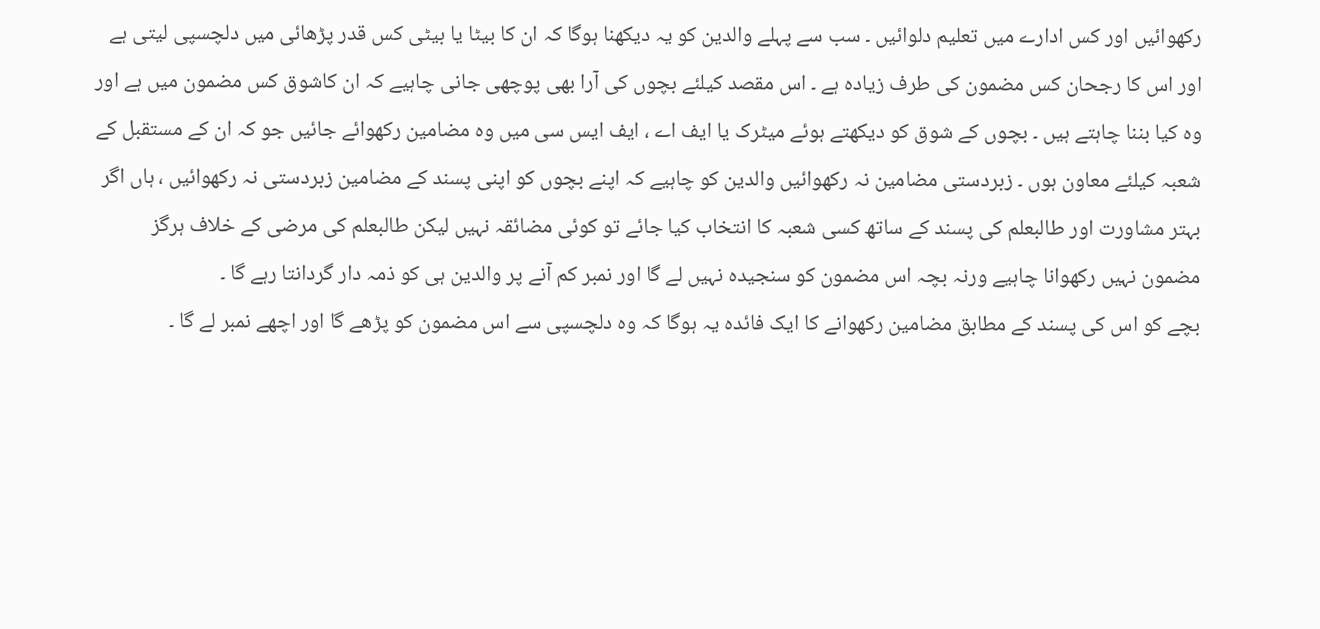رکھوائیں اور کس ادارے میں تعلیم دلوائیں ۔ سب سے پہلے والدین کو یہ دیکھنا ہوگا کہ ان کا بیٹا یا بیٹی کس قدر پڑھائی میں دلچسپی لیتی ہے اور اس کا رجحان کس مضمون کی طرف زیادہ ہے ۔ اس مقصد کیلئے بچوں کی آرا بھی پوچھی جانی چاہیے کہ ان کاشوق کس مضمون میں ہے اور وہ کیا بننا چاہتے ہیں ۔ بچوں کے شوق کو دیکھتے ہوئے میٹرک یا ایف اے ، ایف ایس سی میں وہ مضامین رکھوائے جائیں جو کہ ان کے مستقبل کے شعبہ کیلئے معاون ہوں ۔ زبردستی مضامین نہ رکھوائیں والدین کو چاہیے کہ اپنے بچوں کو اپنی پسند کے مضامین زبردستی نہ رکھوائیں ، ہاں اگر بہتر مشاورت اور طالبعلم کی پسند کے ساتھ کسی شعبہ کا انتخاب کیا جائے تو کوئی مضائقہ نہیں لیکن طالبعلم کی مرضی کے خلاف ہرگز مضمون نہیں رکھوانا چاہیے ورنہ بچہ اس مضمون کو سنجیدہ نہیں لے گا اور نمبر کم آنے پر والدین ہی کو ذمہ دار گردانتا رہے گا ۔
بچے کو اس کی پسند کے مطابق مضامین رکھوانے کا ایک فائدہ یہ ہوگا کہ وہ دلچسپی سے اس مضمون کو پڑھے گا اور اچھے نمبر لے گا ۔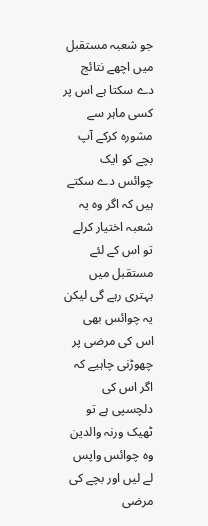جو شعبہ مستقبل میں اچھے نتائج دے سکتا ہے اس پر کسی ماہر سے مشورہ کرکے آپ بچے کو ایک چوائس دے سکتے ہیں کہ اگر وہ یہ شعبہ اختیار کرلے تو اس کے لئے مستقبل میں بہتری رہے گی لیکن یہ چوائس بھی اس کی مرضی پر چھوڑنی چاہیے کہ اگر اس کی دلچسپی ہے تو ٹھیک ورنہ والدین وہ چوائس واپس لے لیں اور بچے کی مرضی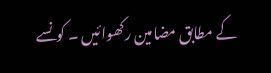کے مطابق مضامین رکھوائیں ۔ کونسے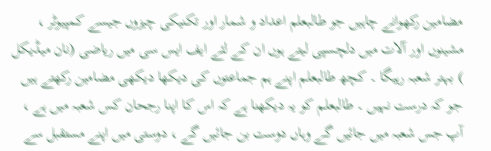مضامین رکھوانے چاہیں جو طالبعلم اعداد و شمار اور تکنیکی چیزوں جیسے کمپیوٹر ، مشینوں اور آلات میں دلچسپی لیتے ہوں ان کے لئے ایف ایس سی میں ریاضی (نان میڈیکل ) بہتر شعبہ رہیگا ۔ کچھ طالبعلم اپنے ہم جماعتوں کی دیکھا دیکھی مضامین رکھتے ہیں جو کہ درست نہیں ۔ طالبعلم کو یہ دیکھنا ہے کہ اس کا اپنا رجحان کس شعبہ میں ہے ، آپ جس شعبہ میں جائیں گے وہاں دوست بن جائیں گے ، دوستی میں اپنے مستقبل سے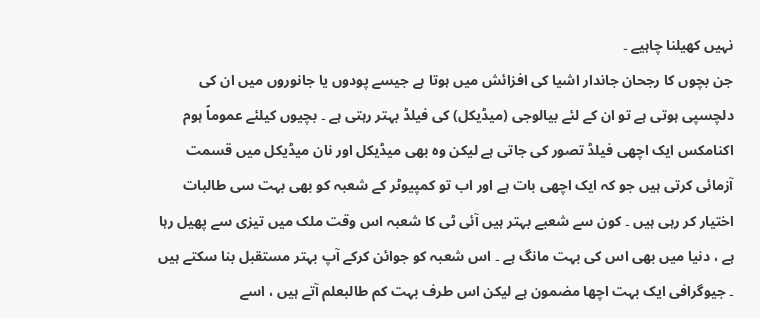نہیں کھیلنا چاہیے ۔
جن بچوں کا رجحان جاندار اشیا کی افزائش میں ہوتا ہے جیسے پودوں یا جانوروں میں ان کی دلچسپی ہوتی ہے تو ان کے لئے بیالوجی (میڈیکل) کی فیلڈ بہتر رہتی ہے ۔ بچیوں کیلئے عموماً ہوم اکنامکس ایک اچھی فیلڈ تصور کی جاتی ہے لیکن وہ بھی میڈیکل اور نان میڈیکل میں قسمت آزمائی کرتی ہیں جو کہ ایک اچھی بات ہے اور اب تو کمپیوٹر کے شعبہ کو بھی بہت سی طالبات اختیار کر رہی ہیں ۔ کون سے شعبے بہتر ہیں آئی ٹی کا شعبہ اس وقت ملک میں تیزی سے پھیل رہا ہے ، دنیا میں بھی اس کی بہت مانگ ہے ۔ اس شعبہ کو جوائن کرکے آپ بہتر مستقبل بنا سکتے ہیں ۔ جیوگرافی ایک بہت اچھا مضمون ہے لیکن اس طرف بہت کم طالبعلم آتے ہیں ، اسے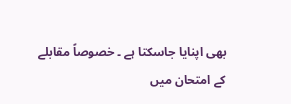بھی اپنایا جاسکتا ہے ۔ خصوصاً مقابلے کے امتحان میں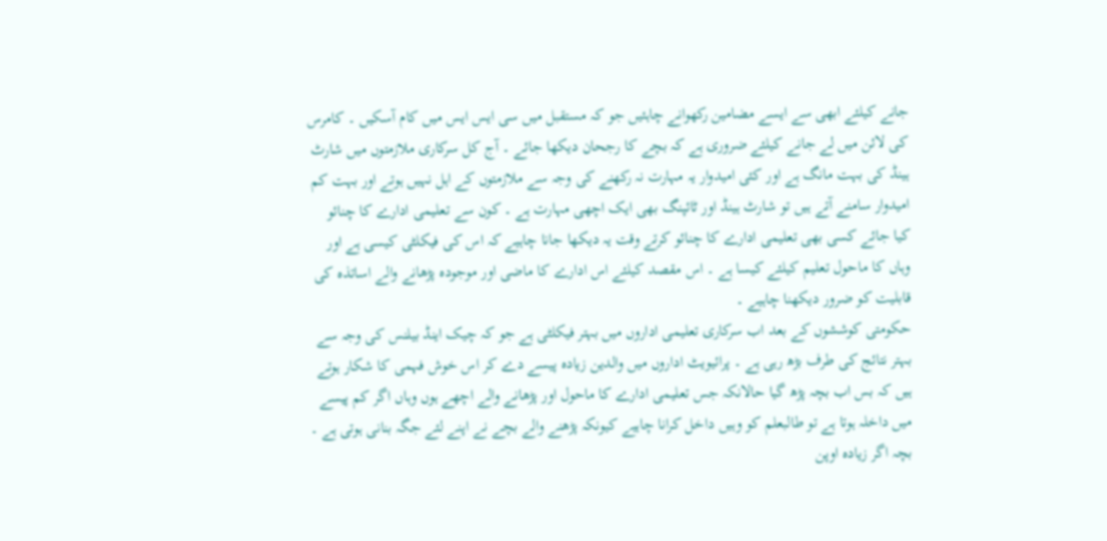جانے کیلئے ابھی سے ایسے مضامین رکھوانے چاہئیں جو کہ مستقبل میں سی ایس ایس میں کام آسکیں ۔ کامرس کی لائن میں لے جانے کیلئے ضروری ہے کہ بچے کا رجحان دیکھا جائے ۔ آج کل سرکاری ملازمتوں میں شارٹ ہینڈ کی بہت مانگ ہے اور کئی امیدوار یہ مہارت نہ رکھنے کی وجہ سے ملازمتوں کے اہل نہیں ہوتے اور بہت کم امیدوار سامنے آتے ہیں تو شارٹ ہینڈ اور ٹائپنگ بھی ایک اچھی مہارت ہے ۔ کون سے تعلیمی ادارے کا چنائو کیا جائے کسی بھی تعلیمی ادارے کا چنائو کرتے وقت یہ دیکھا جانا چاہیے کہ اس کی فیکلٹی کیسی ہے اور وہاں کا ماحول تعلیم کیلئے کیسا ہے ۔ اس مقصد کیلئے اس ادارے کا ماضی اور موجودہ پڑھانے والے اساتذہ کی قابلیت کو ضرور دیکھنا چاہیے ۔
حکومتی کوششوں کے بعد اب سرکاری تعلیمی اداروں میں بہتر فیکلٹی ہے جو کہ چیک اینڈ بیلنس کی وجہ سے بہتر نتائج کی طرف بڑھ رہی ہے ۔ پرائیویٹ اداروں میں والدین زیادہ پیسے دے کر اس خوش فہمی کا شکار ہوتے ہیں کہ بس اب بچہ پڑھ گیا حالانکہ جس تعلیمی ادارے کا ماحول اور پڑھانے والے اچھے ہوں وہاں اگر کم پیسے میں داخلہ ہوتا ہے تو طالبعلم کو وہیں داخل کرانا چاہیے کیونکہ پڑھنے والے بچے نے اپنے لئے جگہ بنانی ہوتی ہے ۔ بچہ اگر زیادہ اوپن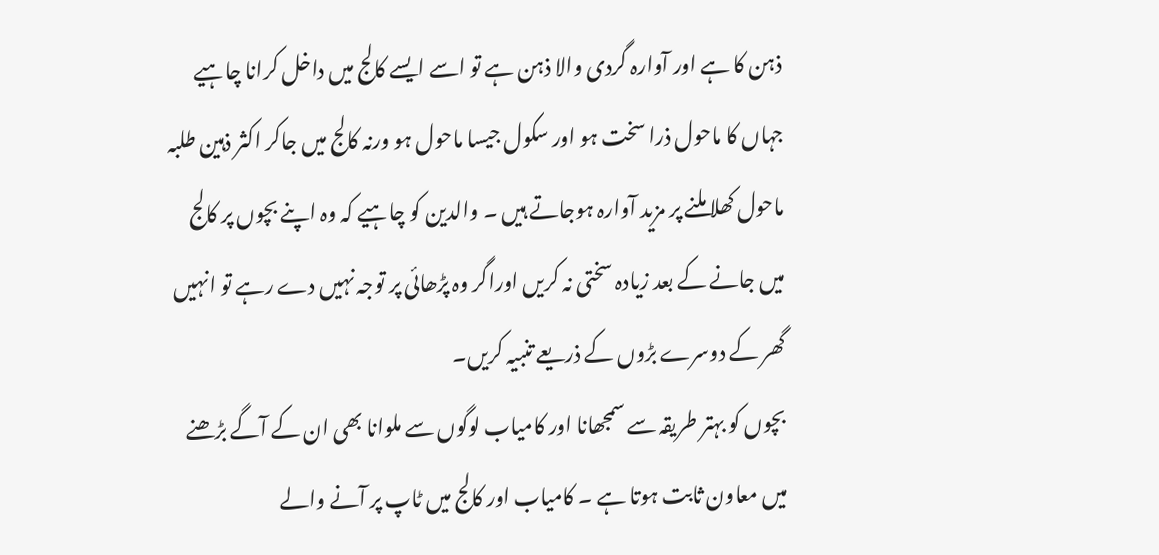ذہن کا ہے اور آوارہ گردی والا ذہن ہے تو اسے ایسے کالج میں داخل کرانا چاہیے جہاں کا ماحول ذرا سخت ہو اور سکول جیسا ماحول ہو ورنہ کالج میں جاکر اکثر ذہین طلبہ ماحول کھلا ملنے پر مزید آوارہ ہوجاتے ہیں ۔ والدین کو چاہیے کہ وہ اپنے بچوں پر کالج میں جانے کے بعد زیادہ سختی نہ کریں اوراگر وہ پڑھائی پر توجہ نہیں دے رہے تو انہیں گھر کے دوسرے بڑوں کے ذریعے تنبیہ کریں۔
بچوں کو بہتر طریقہ سے سمجھانا اور کامیاب لوگوں سے ملوانا بھی ان کے آگے بڑھنے میں معاون ثابت ہوتا ہے ۔ کامیاب اور کالج میں ٹاپ پر آنے والے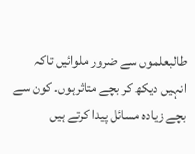طالبعلموں سے ضرور ملوائیں تاکہ انہیں دیکھ کر بچے متاثرہوں۔ کون سے بچے زیادہ مسائل پیدا کرتے ہیں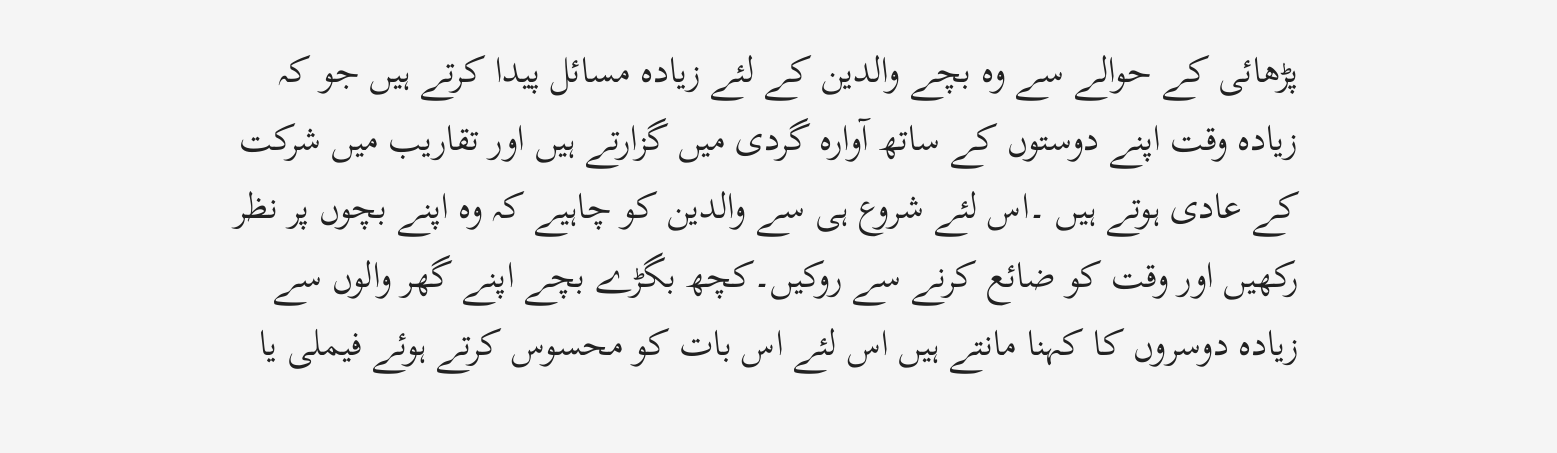پڑھائی کے حوالے سے وہ بچے والدین کے لئے زیادہ مسائل پیدا کرتے ہیں جو کہ زیادہ وقت اپنے دوستوں کے ساتھ آوارہ گردی میں گزارتے ہیں اور تقاریب میں شرکت کے عادی ہوتے ہیں ۔اس لئے شروع ہی سے والدین کو چاہیے کہ وہ اپنے بچوں پر نظر رکھیں اور وقت کو ضائع کرنے سے روکیں۔کچھ بگڑے بچے اپنے گھر والوں سے زیادہ دوسروں کا کہنا مانتے ہیں اس لئے اس بات کو محسوس کرتے ہوئے فیملی یا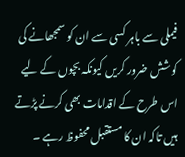فیملی سے باہر کسی سے ان کو سمجھانے کی کوشش ضرور کریں کیونکہ بچوں کے لیے اس طرح کے اقدامات بھی کرنے پڑتے ہیں تاکہ ان کا مستقبل محفوظ رہے ۔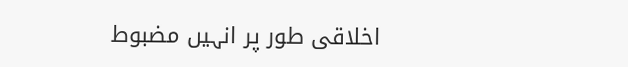اخلاقی طور پر انہیں مضبوط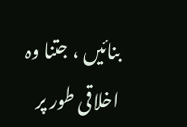بنائیں ، جتنا وہ اخلاقی طور پر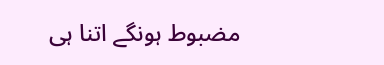مضبوط ہونگے اتنا ہی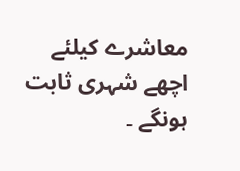معاشرے کیلئے اچھے شہری ثابت ہونگے ۔